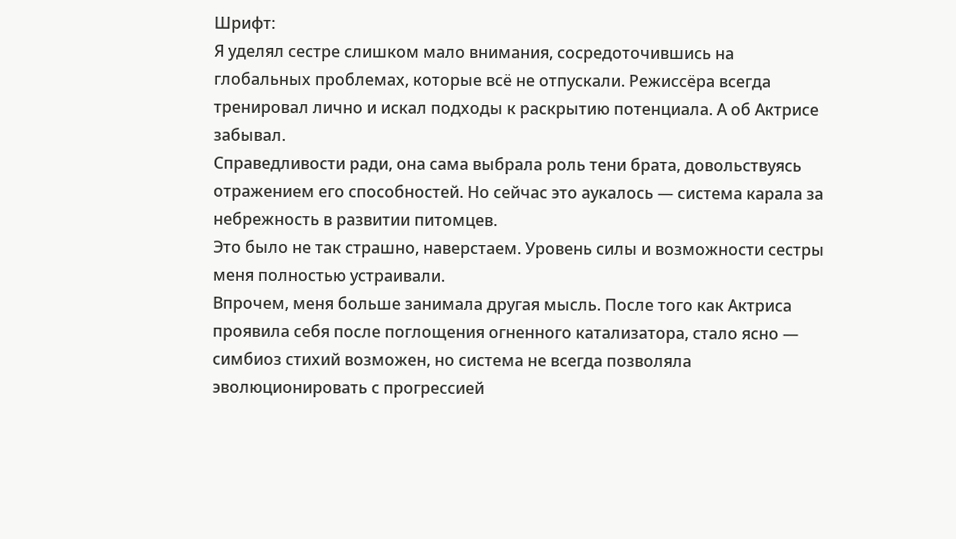Шрифт:
Я уделял сестре слишком мало внимания, сосредоточившись на глобальных проблемах, которые всё не отпускали. Режиссёра всегда тренировал лично и искал подходы к раскрытию потенциала. А об Актрисе забывал.
Справедливости ради, она сама выбрала роль тени брата, довольствуясь отражением его способностей. Но сейчас это аукалось — система карала за небрежность в развитии питомцев.
Это было не так страшно, наверстаем. Уровень силы и возможности сестры меня полностью устраивали.
Впрочем, меня больше занимала другая мысль. После того как Актриса проявила себя после поглощения огненного катализатора, стало ясно — симбиоз стихий возможен, но система не всегда позволяла эволюционировать с прогрессией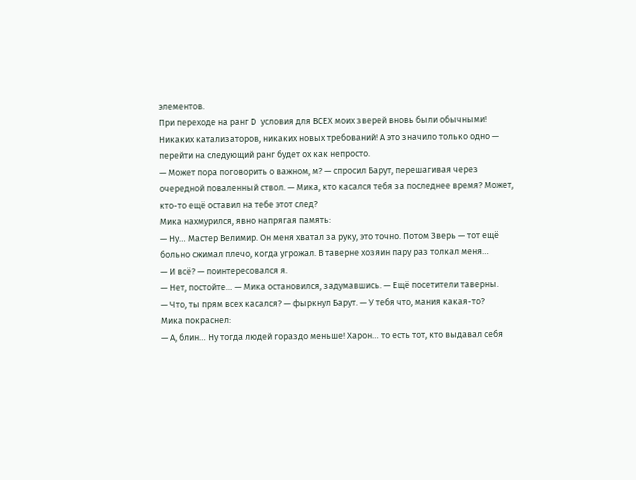элементов.
При переходе на ранг D условия для ВСЕХ моих зверей вновь были обычными! Никаких катализаторов, никаких новых требований! А это значило только одно — перейти на следующий ранг будет ох как непросто.
— Может пора поговорить о важном, м? — спросил Барут, перешагивая через очередной поваленный ствол. — Мика, кто касался тебя за последнее время? Может, кто-то ещё оставил на тебе этот след?
Мика нахмурился, явно напрягая память:
— Ну… Мастер Велимир. Он меня хватал за руку, это точно. Потом Зверь — тот ещё больно сжимал плечо, когда угрожал. В таверне хозяин пару раз толкал меня…
— И всё? — поинтересовался я.
— Нет, постойте… — Мика остановился, задумавшись. — Ещё посетители таверны.
— Что, ты прям всех касался? — фыркнул Барут. — У тебя что, мания какая-то?
Мика покраснел:
— А, блин… Ну тогда людей гораздо меньше! Харон… то есть тот, кто выдавал себя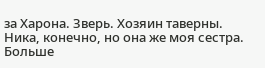за Харона. Зверь. Хозяин таверны. Ника, конечно, но она же моя сестра. Больше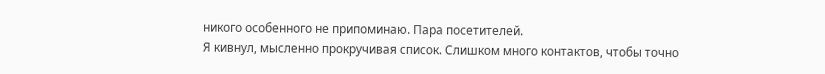никого особенного не припоминаю. Пара посетителей.
Я кивнул, мысленно прокручивая список. Слишком много контактов, чтобы точно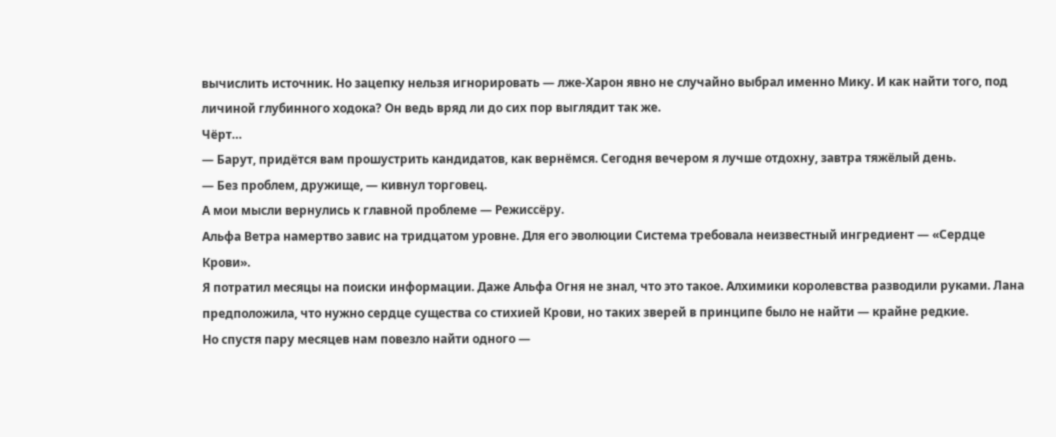вычислить источник. Но зацепку нельзя игнорировать — лже-Харон явно не случайно выбрал именно Мику. И как найти того, под личиной глубинного ходока? Он ведь вряд ли до сих пор выглядит так же.
Чёрт…
— Барут, придётся вам прошустрить кандидатов, как вернёмся. Сегодня вечером я лучше отдохну, завтра тяжёлый день.
— Без проблем, дружище, — кивнул торговец.
А мои мысли вернулись к главной проблеме — Режиссёру.
Альфа Ветра намертво завис на тридцатом уровне. Для его эволюции Система требовала неизвестный ингредиент — «Сердце Крови».
Я потратил месяцы на поиски информации. Даже Альфа Огня не знал, что это такое. Алхимики королевства разводили руками. Лана предположила, что нужно сердце существа со стихией Крови, но таких зверей в принципе было не найти — крайне редкие.
Но спустя пару месяцев нам повезло найти одного —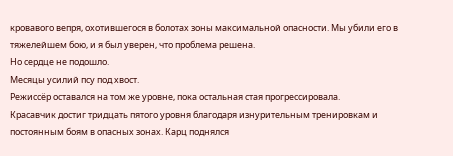кровавого вепря, охотившегося в болотах зоны максимальной опасности. Мы убили его в тяжелейшем бою, и я был уверен, что проблема решена.
Но сердце не подошло.
Месяцы усилий псу под хвост.
Режиссёр оставался на том же уровне, пока остальная стая прогрессировала.
Красавчик достиг тридцать пятого уровня благодаря изнурительным тренировкам и постоянным боям в опасных зонах. Карц поднялся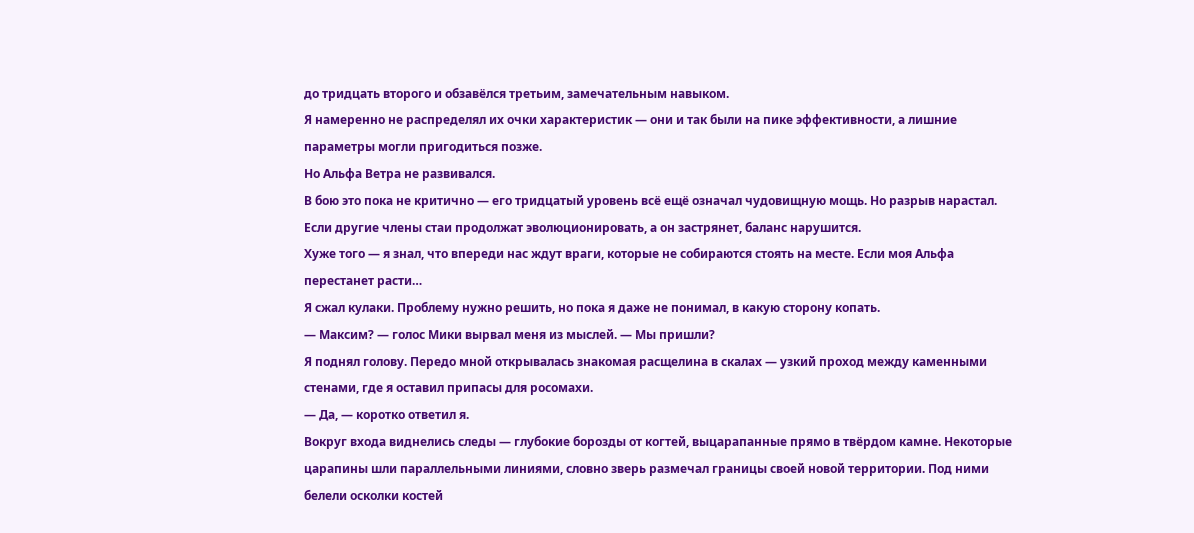до тридцать второго и обзавёлся третьим, замечательным навыком.
Я намеренно не распределял их очки характеристик — они и так были на пике эффективности, а лишние параметры могли пригодиться позже.
Но Альфа Ветра не развивался.
В бою это пока не критично — его тридцатый уровень всё ещё означал чудовищную мощь. Но разрыв нарастал. Если другие члены стаи продолжат эволюционировать, а он застрянет, баланс нарушится.
Хуже того — я знал, что впереди нас ждут враги, которые не собираются стоять на месте. Если моя Альфа перестанет расти…
Я сжал кулаки. Проблему нужно решить, но пока я даже не понимал, в какую сторону копать.
— Максим? — голос Мики вырвал меня из мыслей. — Мы пришли?
Я поднял голову. Передо мной открывалась знакомая расщелина в скалах — узкий проход между каменными стенами, где я оставил припасы для росомахи.
— Да, — коротко ответил я.
Вокруг входа виднелись следы — глубокие борозды от когтей, выцарапанные прямо в твёрдом камне. Некоторые царапины шли параллельными линиями, словно зверь размечал границы своей новой территории. Под ними белели осколки костей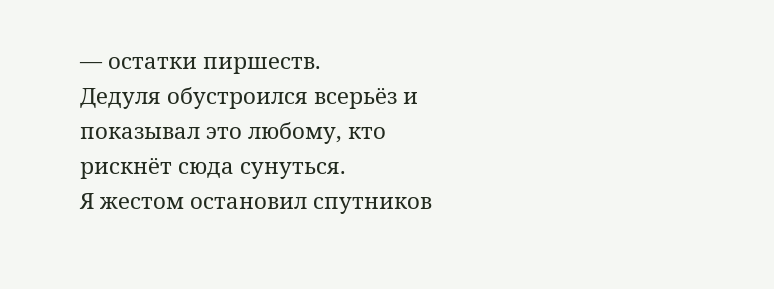— остатки пиршеств.
Дедуля обустроился всерьёз и показывал это любому, кто рискнёт сюда сунуться.
Я жестом остановил спутников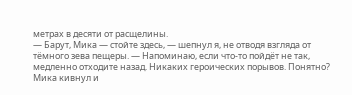метрах в десяти от расщелины.
— Барут, Мика — стойте здесь, — шепнул я, не отводя взгляда от тёмного зева пещеры. — Напоминаю, если что-то пойдёт не так, медленно отходите назад. Никаких героических порывов. Понятно?
Мика кивнул и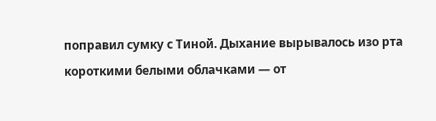поправил сумку с Тиной. Дыхание вырывалось изо рта короткими белыми облачками — от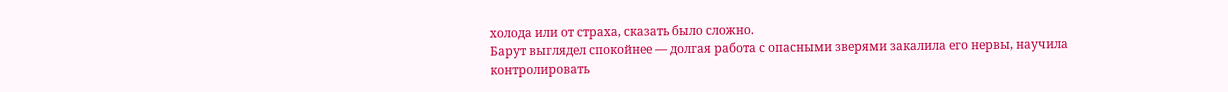холода или от страха, сказать было сложно.
Барут выглядел спокойнее — долгая работа с опасными зверями закалила его нервы, научила контролировать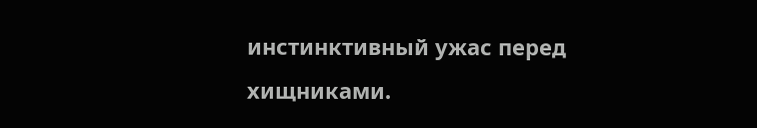инстинктивный ужас перед хищниками.